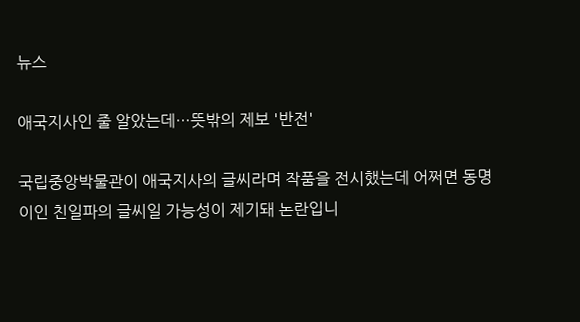뉴스

애국지사인 줄 알았는데…뜻밖의 제보 '반전'

국립중앙박물관이 애국지사의 글씨라며 작품을 전시했는데 어쩌면 동명이인 친일파의 글씨일 가능성이 제기돼 논란입니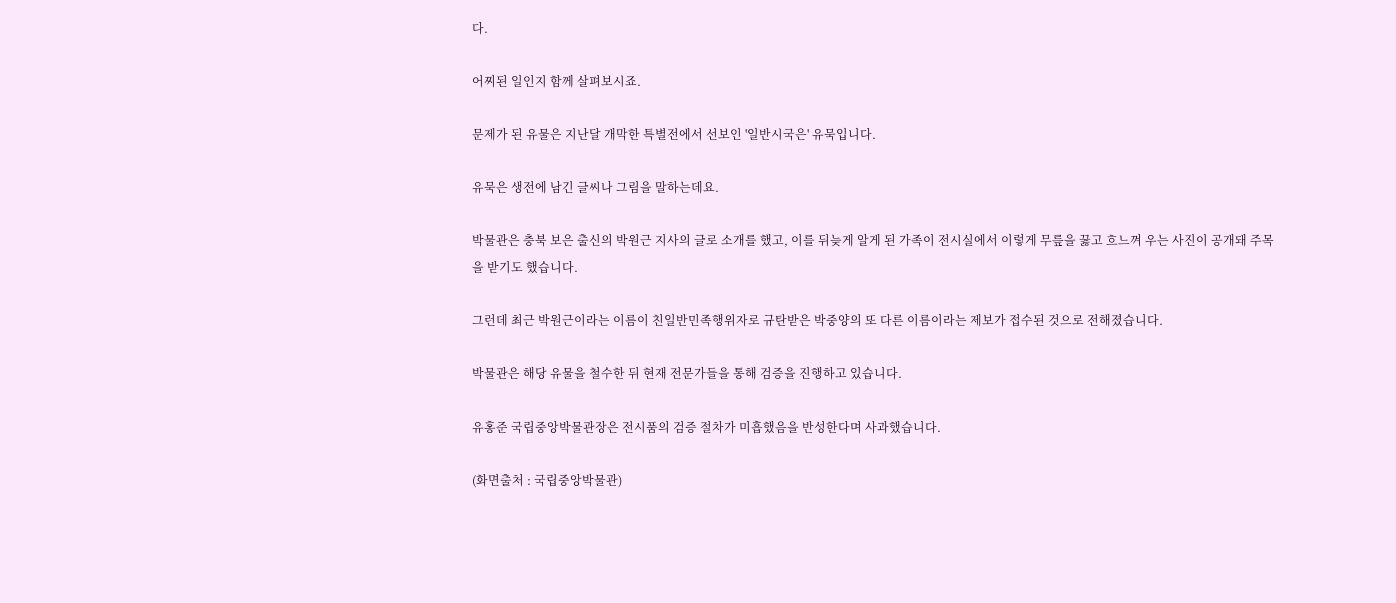다.

어찌된 일인지 함께 살펴보시죠.

문제가 된 유물은 지난달 개막한 특별전에서 선보인 '일반시국은' 유묵입니다.

유묵은 생전에 남긴 글씨나 그림을 말하는데요.

박물관은 충북 보은 출신의 박원근 지사의 글로 소개를 했고, 이를 뒤늦게 알게 된 가족이 전시실에서 이렇게 무릎을 꿇고 흐느껴 우는 사진이 공개돼 주목을 받기도 했습니다.

그런데 최근 박원근이라는 이름이 친일반민족행위자로 규탄받은 박중양의 또 다른 이름이라는 제보가 접수된 것으로 전해졌습니다.

박물관은 해당 유물을 철수한 뒤 현재 전문가들을 통해 검증을 진행하고 있습니다.

유홍준 국립중앙박물관장은 전시품의 검증 절차가 미흡했음을 반성한다며 사과했습니다.

(화면출처 : 국립중앙박물관)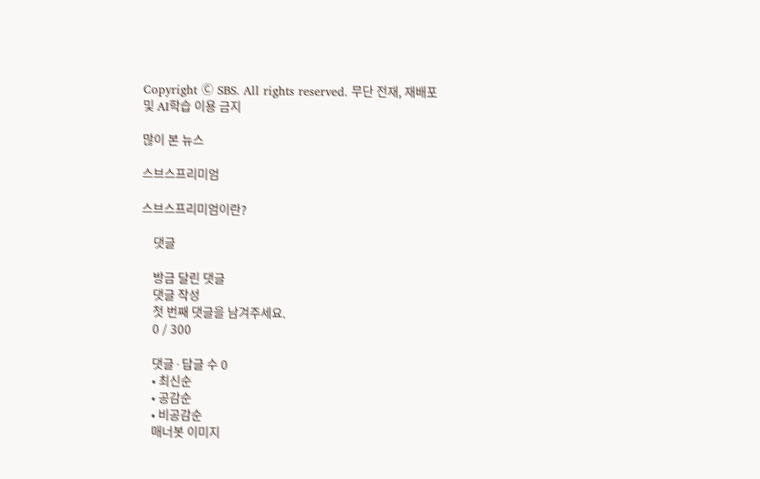Copyright Ⓒ SBS. All rights reserved. 무단 전재, 재배포 및 AI학습 이용 금지

많이 본 뉴스

스브스프리미엄

스브스프리미엄이란?

    댓글

    방금 달린 댓글
    댓글 작성
    첫 번째 댓글을 남겨주세요.
    0 / 300

    댓글 ∙ 답글 수 0
    • 최신순
    • 공감순
    • 비공감순
    매너봇 이미지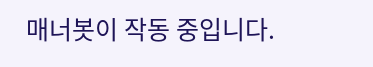매너봇이 작동 중입니다.